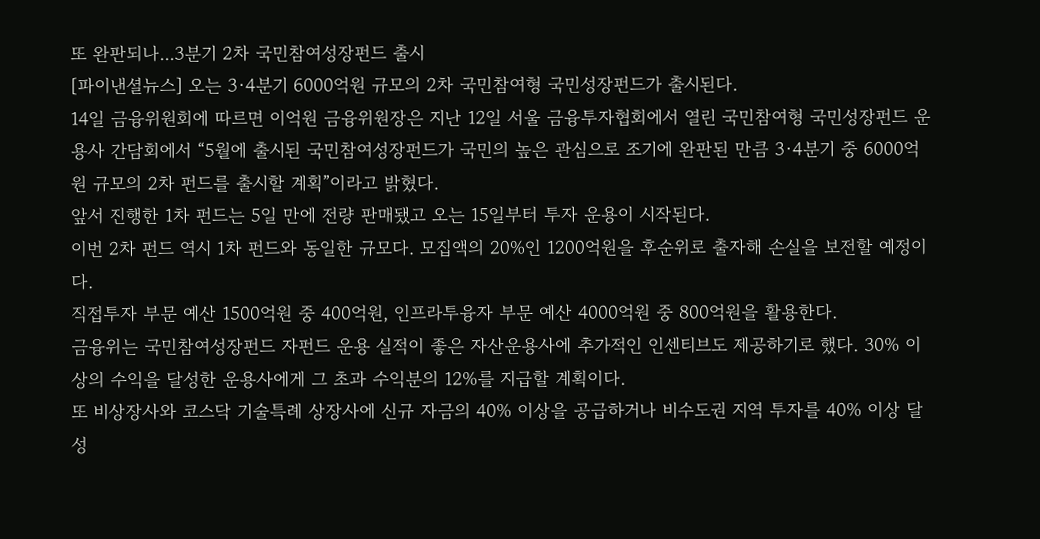또 완판되나...3분기 2차 국민참여성장펀드 출시
[파이낸셜뉴스] 오는 3·4분기 6000억원 규모의 2차 국민참여형 국민성장펀드가 출시된다.
14일 금융위원회에 따르면 이억원 금융위원장은 지난 12일 서울 금융투자협회에서 열린 국민참여형 국민성장펀드 운용사 간담회에서 “5월에 출시된 국민참여성장펀드가 국민의 높은 관심으로 조기에 완판된 만큼 3·4분기 중 6000억원 규모의 2차 펀드를 출시할 계획”이라고 밝혔다.
앞서 진행한 1차 펀드는 5일 만에 전량 판매됐고 오는 15일부터 투자 운용이 시작된다.
이번 2차 펀드 역시 1차 펀드와 동일한 규모다. 모집액의 20%인 1200억원을 후순위로 출자해 손실을 보전할 예정이다.
직접투자 부문 예산 1500억원 중 400억원, 인프라투융자 부문 예산 4000억원 중 800억원을 활용한다.
금융위는 국민참여성장펀드 자펀드 운용 실적이 좋은 자산운용사에 추가적인 인센티브도 제공하기로 했다. 30% 이상의 수익을 달성한 운용사에게 그 초과 수익분의 12%를 지급할 계획이다.
또 비상장사와 코스닥 기술특례 상장사에 신규 자금의 40% 이상을 공급하거나 비수도권 지역 투자를 40% 이상 달성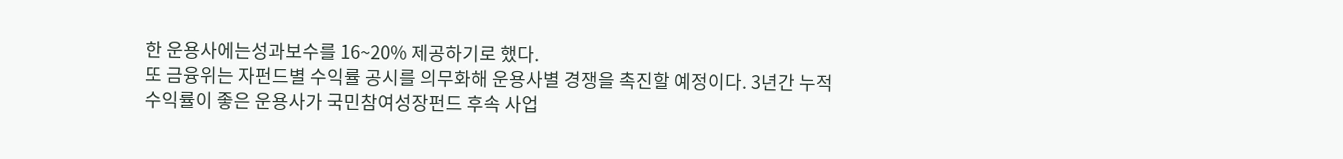한 운용사에는성과보수를 16~20% 제공하기로 했다.
또 금융위는 자펀드별 수익률 공시를 의무화해 운용사별 경쟁을 촉진할 예정이다. 3년간 누적수익률이 좋은 운용사가 국민참여성장펀드 후속 사업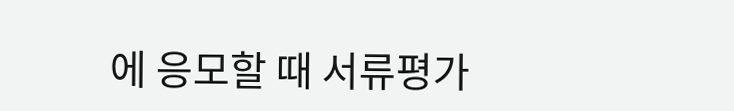에 응모할 때 서류평가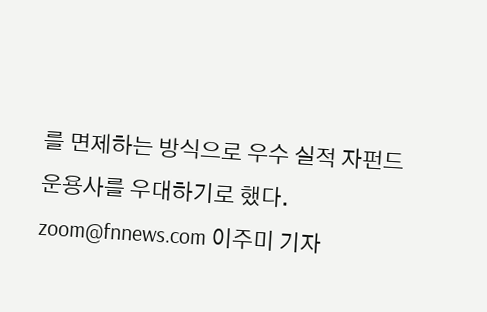를 면제하는 방식으로 우수 실적 자펀드 운용사를 우대하기로 했다.
zoom@fnnews.com 이주미 기자